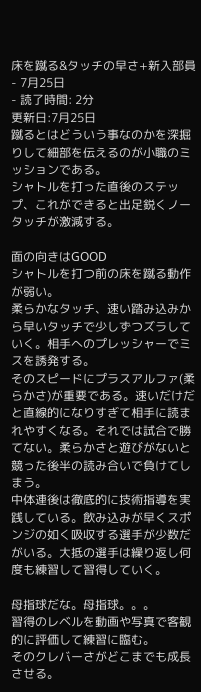床を蹴る&タッチの早さ+新入部員
- 7月25日
- 読了時間: 2分
更新日:7月25日
蹴るとはどういう事なのかを深掘りして細部を伝えるのが小職のミッションである。
シャトルを打った直後のステップ、これができると出足鋭くノータッチが激減する。

面の向きはGOOD
シャトルを打つ前の床を蹴る動作が弱い。
柔らかなタッチ、速い踏み込みから早いタッチで少しずつズラしていく。相手へのプレッシャーでミスを誘発する。
そのスピードにプラスアルファ(柔らかさ)が重要である。速いだけだと直線的になりすぎて相手に読まれやすくなる。それでは試合で勝てない。柔らかさと遊びがないと競った後半の読み合いで負けてしまう。
中体連後は徹底的に技術指導を実践している。飲み込みが早くスポンジの如く吸収する選手が少数だがいる。大抵の選手は繰り返し何度も練習して習得していく。

母指球だな。母指球。。。
習得のレベルを動画や写真で客観的に評価して練習に臨む。
そのクレバーさがどこまでも成長させる。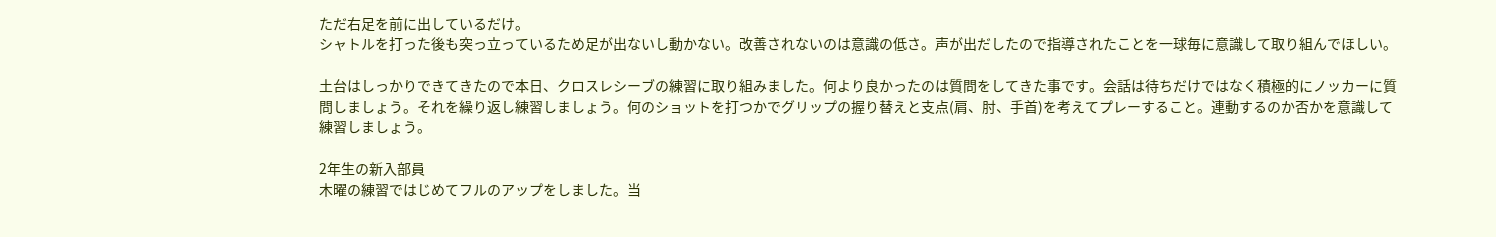ただ右足を前に出しているだけ。
シャトルを打った後も突っ立っているため足が出ないし動かない。改善されないのは意識の低さ。声が出だしたので指導されたことを一球毎に意識して取り組んでほしい。

土台はしっかりできてきたので本日、クロスレシーブの練習に取り組みました。何より良かったのは質問をしてきた事です。会話は待ちだけではなく積極的にノッカーに質問しましょう。それを繰り返し練習しましょう。何のショットを打つかでグリップの握り替えと支点(肩、肘、手首)を考えてプレーすること。連動するのか否かを意識して練習しましょう。

2年生の新入部員
木曜の練習ではじめてフルのアップをしました。当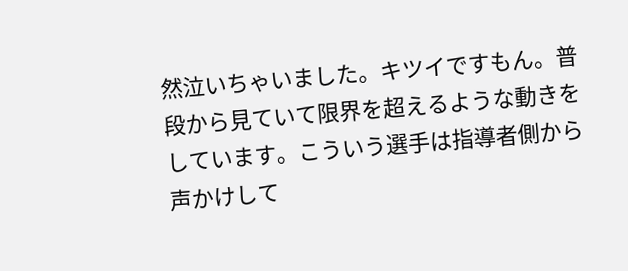然泣いちゃいました。キツイですもん。普段から見ていて限界を超えるような動きをしています。こういう選手は指導者側から声かけして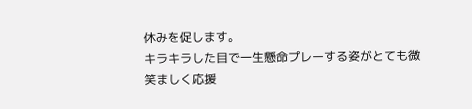休みを促します。
キラキラした目で一生懸命プレーする姿がとても微笑ましく応援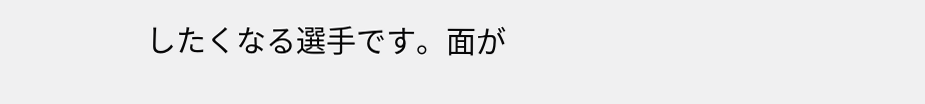したくなる選手です。面が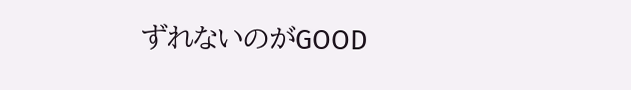ずれないのがGOOD